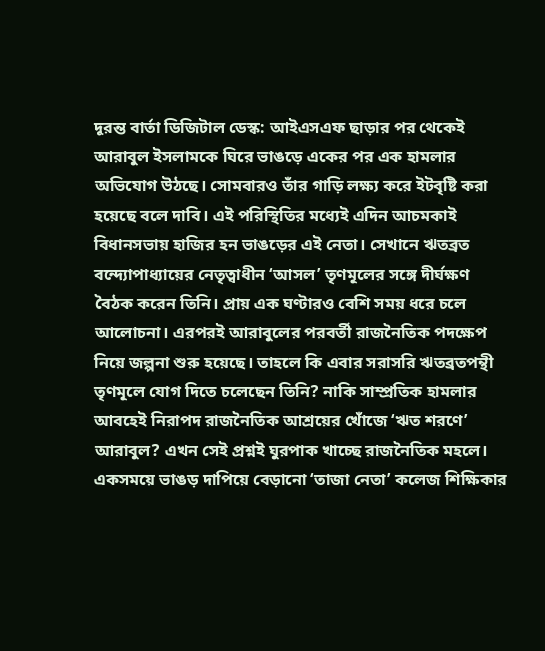দূরন্ত বার্তা ডিজিটাল ডেস্ক: আইএসএফ ছাড়ার পর থেকেই আরাবুল ইসলামকে ঘিরে ভাঙড়ে একের পর এক হামলার অভিযোগ উঠছে। সোমবারও তাঁর গাড়ি লক্ষ্য করে ইটবৃষ্টি করা হয়েছে বলে দাবি। এই পরিস্থিতির মধ্যেই এদিন আচমকাই বিধানসভায় হাজির হন ভাঙড়ের এই নেতা। সেখানে ঋতব্রত বন্দ্যোপাধ্যায়ের নেতৃত্বাধীন ‘আসল’ তৃণমূলের সঙ্গে দীর্ঘক্ষণ বৈঠক করেন তিনি। প্রায় এক ঘণ্টারও বেশি সময় ধরে চলে আলোচনা। এরপরই আরাবুলের পরবর্তী রাজনৈতিক পদক্ষেপ নিয়ে জল্পনা শুরু হয়েছে। তাহলে কি এবার সরাসরি ঋতব্রতপন্থী তৃণমূলে যোগ দিতে চলেছেন তিনি? নাকি সাম্প্রতিক হামলার আবহেই নিরাপদ রাজনৈতিক আশ্রয়ের খোঁজে ‘ঋত শরণে’ আরাবুল? এখন সেই প্রশ্নই ঘুরপাক খাচ্ছে রাজনৈতিক মহলে।
একসময়ে ভাঙড় দাপিয়ে বেড়ানো ‘তাজা নেতা’ কলেজ শিক্ষিকার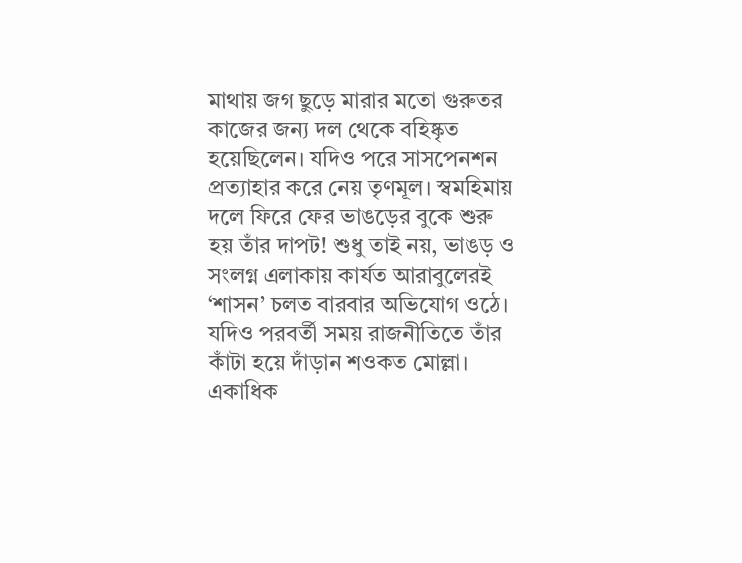মাথায় জগ ছুড়ে মারার মতো গুরুতর কাজের জন্য দল থেকে বহিষ্কৃত হয়েছিলেন। যদিও পরে সাসপেনশন প্রত্যাহার করে নেয় তৃণমূল। স্বমহিমায় দলে ফিরে ফের ভাঙড়ের বুকে শুরু হয় তাঁর দাপট! শুধু তাই নয়, ভাঙড় ও সংলগ্ন এলাকায় কার্যত আরাবুলেরই ‘শাসন’ চলত বারবার অভিযোগ ওঠে। যদিও পরবর্তী সময় রাজনীতিতে তাঁর কাঁটা হয়ে দাঁড়ান শওকত মোল্লা। একাধিক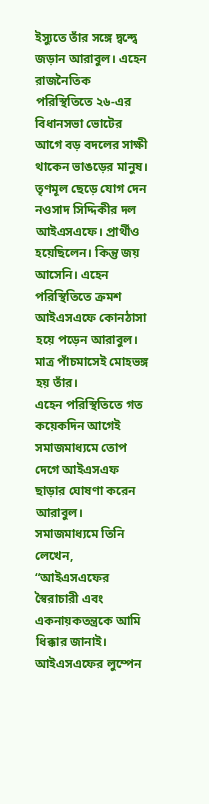ইস্যুতে তাঁর সঙ্গে দ্বন্দ্বে জড়ান আরাবুল। এহেন রাজনৈতিক পরিস্থিতিতে ২৬-এর বিধানসভা ভোটের আগে বড় বদলের সাক্ষী থাকেন ভাঙড়ের মানুষ। তৃণমূল ছেড়ে যোগ দেন নওসাদ সিদ্দিকীর দল আইএসএফে। প্রার্থীও হয়েছিলেন। কিন্তু জয় আসেনি। এহেন পরিস্থিতিতে ক্রমশ আইএসএফে কোনঠাসা হয়ে পড়েন আরাবুল। মাত্র পাঁচমাসেই মোহভঙ্গ হয় তাঁর।
এহেন পরিস্থিতিতে গত কয়েকদিন আগেই সমাজমাধ্যমে তোপ দেগে আইএসএফ ছাড়ার ঘোষণা করেন আরাবুল। সমাজমাধ্যমে তিনি লেখেন, “আইএসএফের স্বৈরাচারী এবং একনায়কতন্ত্রকে আমি ধিক্কার জানাই। আইএসএফের লুম্পেন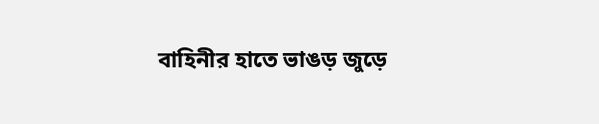বাহিনীর হাতে ভাঙড় জুড়ে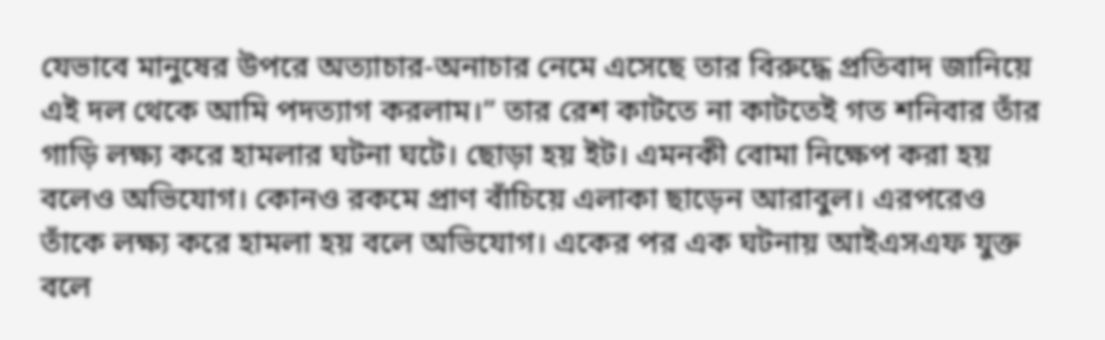যেভাবে মানুষের উপরে অত্যাচার-অনাচার নেমে এসেছে তার বিরুদ্ধে প্রতিবাদ জানিয়ে এই দল থেকে আমি পদত্যাগ করলাম।” তার রেশ কাটতে না কাটতেই গত শনিবার তাঁর গাড়ি লক্ষ্য করে হামলার ঘটনা ঘটে। ছোড়া হয় ইট। এমনকী বোমা নিক্ষেপ করা হয় বলেও অভিযোগ। কোনও রকমে প্রাণ বাঁচিয়ে এলাকা ছাড়েন আরাবুল। এরপরেও তাঁকে লক্ষ্য করে হামলা হয় বলে অভিযোগ। একের পর এক ঘটনায় আইএসএফ যুক্ত বলে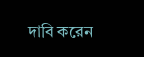দাবি করেন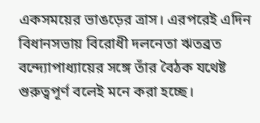একসময়ের ভাঙড়ের ত্রাস। এরপরেই এদিন বিধানসভায় বিরোধী দলনেতা ঋতব্রত বন্দ্যোপাধ্যায়ের সঙ্গে তাঁর বৈঠক যথেষ্ট গুরুত্বপূর্ণ বলেই মনে করা হচ্ছে।